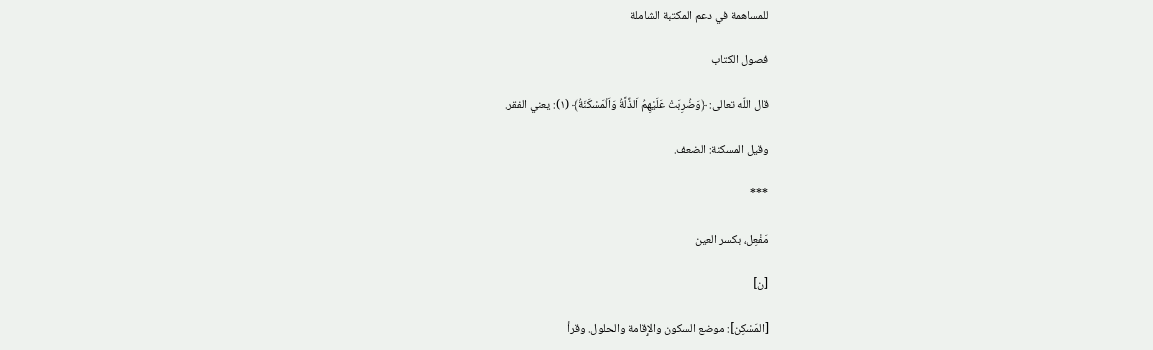للمساهمة في دعم المكتبة الشاملة

فصول الكتاب

قال اللّه تعالى: ﴿وَضُرِبَتْ عَلَيْهِمُ اَلذِّلَّةُ وَاَلْمَسْكَنَةُ﴾ (١): يعني الفقر.

وقيل المسكنة: الضعف.

***

مَفْعِل، بكسر العين

[ن]

[المَسْكِن]: موضع السكون والإِقامة والحلول. وقرأ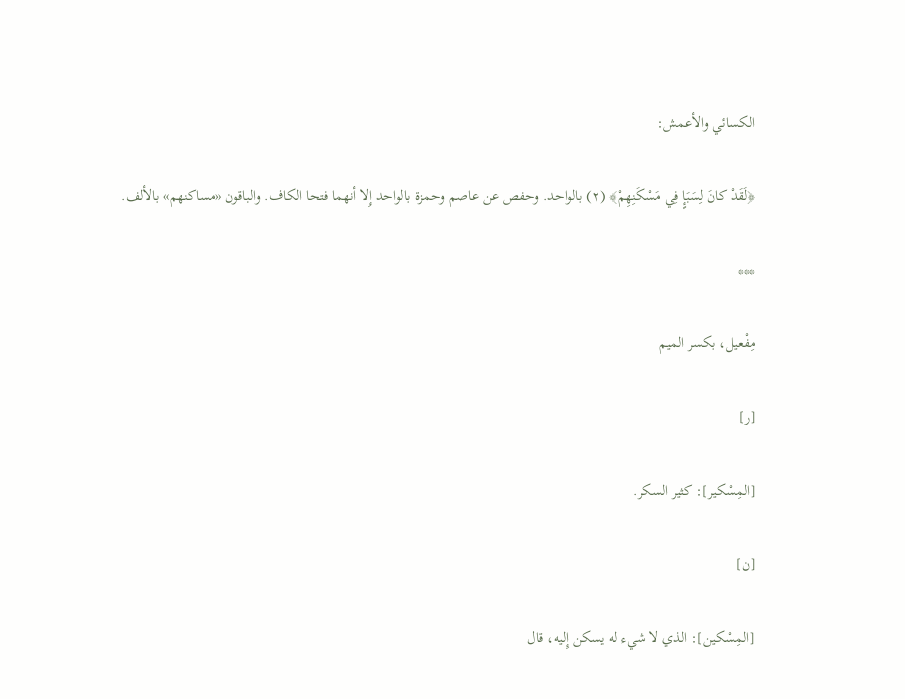الكسائي والأعمش:

﴿لَقَدْ كانَ لِسَبَإٍ فِي مَسْكَنِهِمْ﴾ (٢) بالواحد. وحفص عن عاصم وحمزة بالواحد إِلا أنهما فتحا الكاف. والباقون «مساكنهم» بالألف.

***

مِفْعيل، بكسر الميم

[ر]

[المِسْكير]: كثير السكر.

[ن]

[المِسْكين]: الذي لا شيء له يسكن إِليه، قال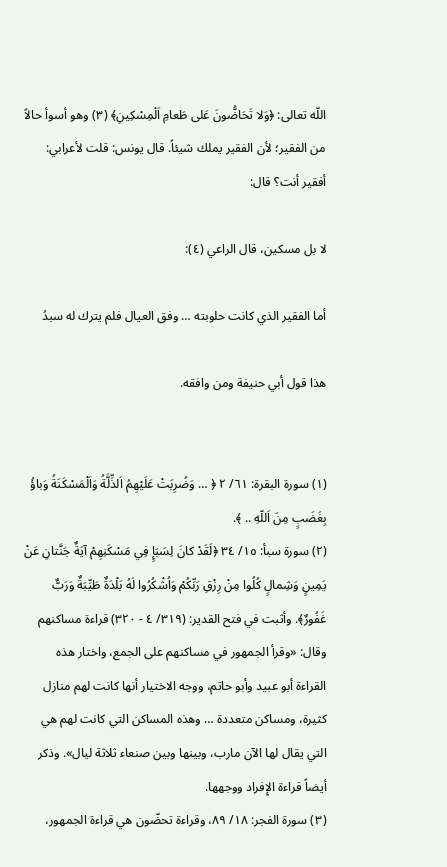اللّه تعالى: ﴿وَلا تَحَاضُّونَ عَلى طَعامِ اَلْمِسْكِينِ﴾ (٣) وهو أسوأ حالاً من الفقير؛ لأن الفقير يملك شيئاً. قال يونس: قلت لأعرابي: أفقير أنت؟ قال:

لا بل مسكين، قال الراعي (٤):

أما الفقير الذي كانت حلوبته … وفق العيال فلم يترك له سبدُ

هذا قول أبي حنيفة ومن وافقه.


(١) سورة البقرة: ٦١/ ٢ ﴿ … وَضُرِبَتْ عَلَيْهِمُ اَلذِّلَّةُ وَاَلْمَسْكَنَةُ وَباؤُ بِغَضَبٍ مِنَ اَللّهِ .. ﴾.
(٢) سورة سبأ: ١٥/ ٣٤ ﴿لَقَدْ كانَ لِسَبَإٍ فِي مَسْكَنِهِمْ آيَةٌ جَنَّتانِ عَنْ يَمِينٍ وَشِمالٍ كُلُوا مِنْ رِزْقِ رَبِّكُمْ وَاُشْكُرُوا لَهُ بَلْدَةٌ طَيِّبَةٌ وَرَبٌّ غَفُورٌ﴾. وأثبت في فتح القدير: (٣١٩/ ٤ - ٣٢٠) قراءة مساكنهم وقال: «وقرأ الجمهور في مساكنهم على الجمع، واختار هذه القراءة أبو عبيد وأبو حاتم، ووجه الاختيار أنها كانت لهم منازل كثيرة، ومساكن متعددة … وهذه المساكن التي كانت لهم هي التي يقال لها الآن مارب، وبينها وبين صنعاء ثلاثة ليال». وذكر أيضاً قراءة الإِفراد ووجهها.
(٣) سورة الفجر: ١٨/ ٨٩، وقراءة تحضّون هي قراءة الجمهور،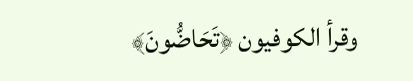وقرأ الكوفيون ﴿تَحَاضُّونَ﴾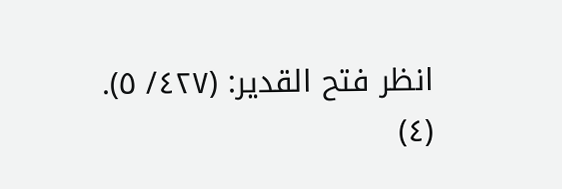انظر فتح القدير: (٤٢٧/ ٥).
(٤)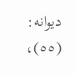ديوانه: (٥٥)،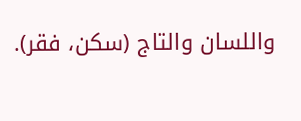واللسان والتاج (سكن، فقر).